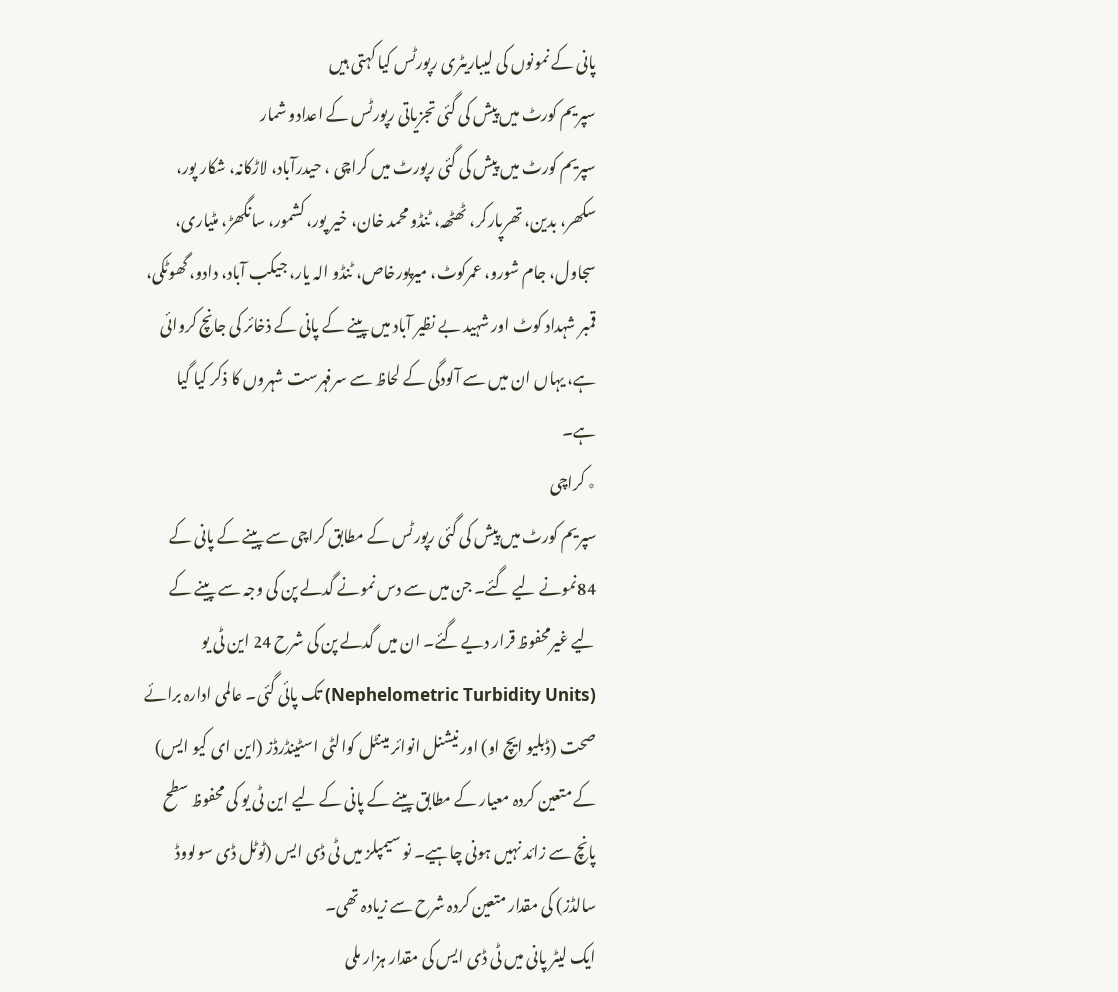پانی کے نمونوں کی لیباریٹری رپورٹس کیا کہتی ہیں
سپریم کورٹ میں پیش کی گئی تجزیاتی رپورٹس کے اعدادو شمار
سپریم کورٹ میں پیش کی گئی رپورٹ میں کراچی ، حیدرآباد، لاڑکانہ، شکار پور، سکھر، بدین، تھرپارکر، ٹھٹھہ، ٹنڈو محمد خان، خیر پور، کشمور، سانگھڑ، مٹیاری، سجاول، جام شورو، عمرکوٹ، میرپورخاص، ٹنڈو الہ یار، جیکب آباد، دادو، گھوٹکی، قمبر شہداد کوٹ اور شہید بے نظیر آباد میں پینے کے پانی کے ذخائر کی جانچ کروائی ہے، یہاں ان میں سے آلودگی کے لحاظ سے سرفہرست شہروں کا ذکر کیا گیا ہے۔
٭ کراچی
سپریم کورٹ میں پیش کی گئی رپورٹس کے مطابق کراچی سے پینے کے پانی کے 84نمونے لیے گئے۔ جن میں سے دس نمونے گدلے پن کی وجہ سے پینے کے لیے غیرمحفوظ قرار دیے گئے۔ ان میں گدلے پن کی شرح 24 این ٹی یو (Nephelometric Turbidity Units) تک پائی گئی۔ عالمی ادارہ برائے صحت (ڈبلیو ایچ او) اور نیشنل انوائر مینٹل کوالٹی اسٹینڈرڈز (این ای کیو ایس) کے متعین کردہ معیار کے مطابق پینے کے پانی کے لیے این ٹی یو کی محفوظ سطح پانچ سے زائد نہیں ہونی چاہیے۔ نو سیمپلز میں ٹی ڈی ایس (ٹوٹل ڈی سولووڈ سالڈز) کی مقدار متعین کردہ شرح سے زیادہ تھی۔
ایک لیٹر پانی میں ٹی ڈی ایس کی مقدار ہزار ملی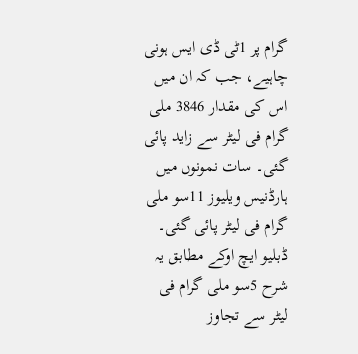گرام پر 1ٹی ڈی ایس ہونی چاہیے، جب کہ ان میں اس کی مقدار 3846 ملی گرام فی لیٹر سے زاید پائی گئی۔ سات نمونوں میں ہارڈنیس ویلیوز 11سو ملی گرام فی لیٹر پائی گئی۔ ڈبلیو ایچ اوکے مطابق یہ شرح 5سو ملی گرام فی لیٹر سے تجاوز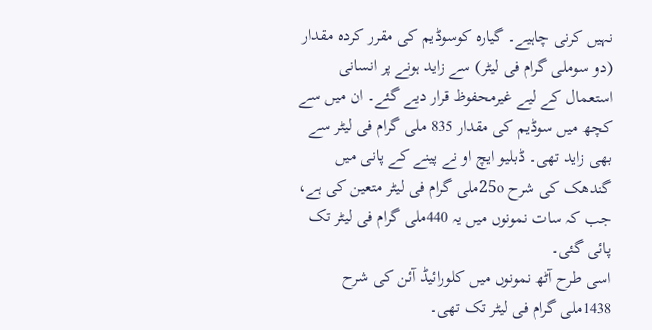نہیں کرنی چاہیے۔ گیارہ کوسوڈیم کی مقرر کردہ مقدار (دو سوملی گرام فی لیٹر) سے زاید ہونے پر انسانی استعمال کے لیے غیرمحفوظ قرار دیے گئے۔ ان میں سے کچھ میں سوڈیم کی مقدار 835 ملی گرام فی لیٹر سے بھی زاید تھی۔ ڈبلیو ایچ او نے پینے کے پانی میں گندھک کی شرح 25oملی گرام فی لیٹر متعین کی ہے، جب کہ سات نمونوں میں یہ 440ملی گرام فی لیٹر تک پائی گئی۔
اسی طرح آٹھ نمونوں میں کلورائیڈ آئن کی شرح 1438ملی گرام فی لیٹر تک تھی۔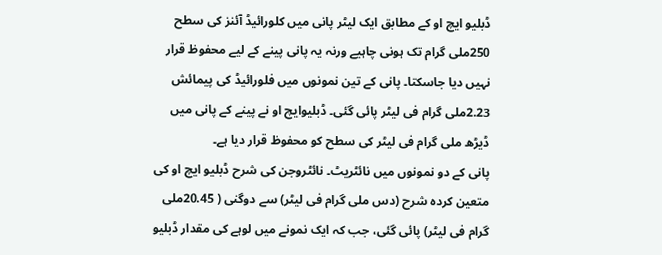ڈبلیو ایچ او کے مطابق ایک لیٹر پانی میں کلورائیڈ آئنز کی سطح 250ملی گرام تک ہونی چاہیے ورنہ یہ پانی پینے کے لیے محفوظ قرار نہیں دیا جاسکتا۔ پانی کے تین نمونوں میں فلورائیڈ کی پیمائش 2.23ملی گرام فی لیٹر پائی گئی۔ ڈبلیوایچ او نے پینے کے پانی میں ڈیڑھ ملی گرام فی لیٹر کی سطح کو محفوظ قرار دیا ہے۔
پانی کے دو نمونوں میں نائٹریٹ۔ نائٹروجن کی شرح ڈبلیو ایچ او کی متعین کردہ شرح (دس ملی گرام فی لیٹر) سے دوگنی ( 20.45ملی گرام فی لیٹر) پائی گئی، جب کہ ایک نمونے میں لوہے کی مقدار ڈبلیو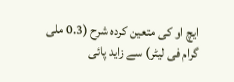ایچ او کی متعین کردہ شرح (0.3 ملی گرام فی لیٹر) سے زاید پائی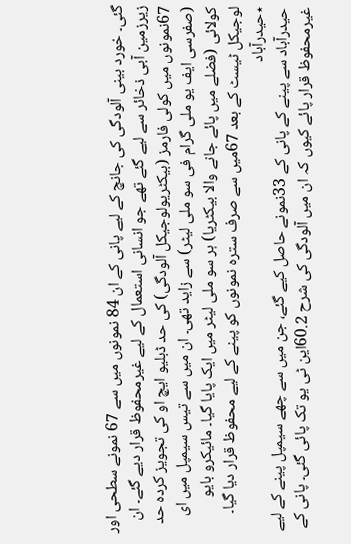گئی۔ خورد بینی آلودگی کی جانچ کے لیے پانی کے ان 84 نمونوں میں سے 67 نمونے سطحی اور زیرزمین آبی ذخائر سے لیے گئے تھے جو انسانی استعمال کے لیے غیرمحفوظ قرار دیے گئے۔ ان 67نمونوں میں کولی فارمز (بیکٹریولوجیکل آلودگی) کی حد ڈبلیو ایچ او کی تجویز کردہ حد (صفرسی ایف یو ملی گرام فی سو ملی لیٹر) سے زاید تھی۔ ان میں سے تیس سیمپل میں ای کولائی (فضلے میں پائے جانے والا بیکٹریا) ہر سو ملی لیٹر میں ایک پایا گیا۔ مائیکرو بایو لوجیکل ٹیسٹ کے بعد 67میں سے صرف سترہ نمونوں کو پینے کے لیے محفوظ قرار دیا گیا۔
٭حیدرآباد
حیدرآباد سے پینے کے پانی کے 33نمونے حاصل کیے گئے، جن میں سے چھے سیمپل پینے کے لیے غیرمحفوظ قرار پائے کیوں کہ ان میں آلودگی کی شرح 60.2این ٹی یو تک پائی گئی۔ پانی کے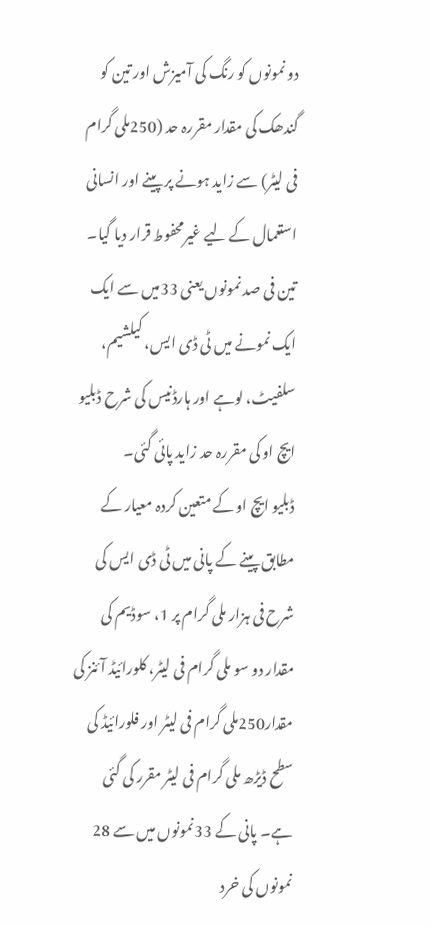دو نمونوں کو رنگ کی آمیزش اور تین کو گندھک کی مقدار مقررہ حد (250ملی گرام فی لیٹر) سے زاید ہونے پر پینے اور انسانی استعمال کے لیے غیرمحفوط قرار دیا گیا۔ تین فی صد نمونوں یعنی 33میں سے ایک ایک نمونے میں ٹی ڈی ایس، کیلشیم، سلفیٹ، لوہے اور ہارڈنیس کی شرح ڈبلیو ایچ او کی مقررہ حد زاید پائی گئی۔
ڈبلیو ایچ او کے متعین کردہ معیار کے مطابق پینے کے پانی میں ٹی ڈی ایس کی شرح فی ہزار ملی گرام پر 1، سوڈیم کی مقدار دو سو ملی گرام فی لیٹر، کلورائیڈ آئنز کی مقدار250ملی گرام فی لیٹر اور فلورائیڈ کی سطح ڈیڑھ ملی گرام فی لیٹر مقرر کی گئی ہے۔ پانی کے 33نمونوں میں سے 28 نمونوں کی خرد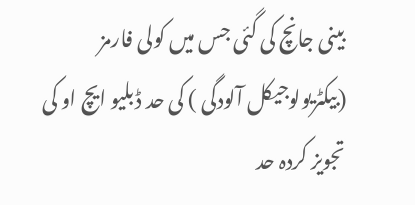بینی جانچ کی گئی جس میں کولی فارمز (بیکٹریولوجیکل آلودگی ) کی حد ڈبلیو ایچ او کی تجویز کردہ حد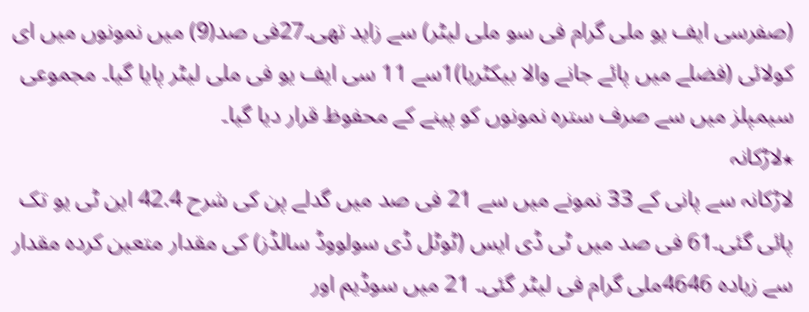(صفرسی ایف یو ملی گرام فی سو ملی لیٹر) سے زاید تھی۔27فی صد(9) میں نمونوں میں ای کولائی (فضلے میں پائے جانے والا بیکٹریا)1سے 11 سی ایف یو فی ملی لیٹر پایا گیا۔ مجموعی سیمپلز میں سے صرف سترہ نمونوں کو پینے کے محفوظ قرار دیا گیا۔
٭لاڑکانہ
لاڑکانہ سے پانی کے 33 نمونے میں سے 21 فی صد میں گدلے پن کی شرح 42.4 این ٹی یو تک پائی گئی۔61 فی صد میں ٹی ڈی ایس (ٹوٹل ڈی سولووڈ سالڈز) کی مقدار متعین کردہ مقدار سے زیادہ 4646ملی گرام فی لیٹر گئی۔ 21 میں سوڈیم اور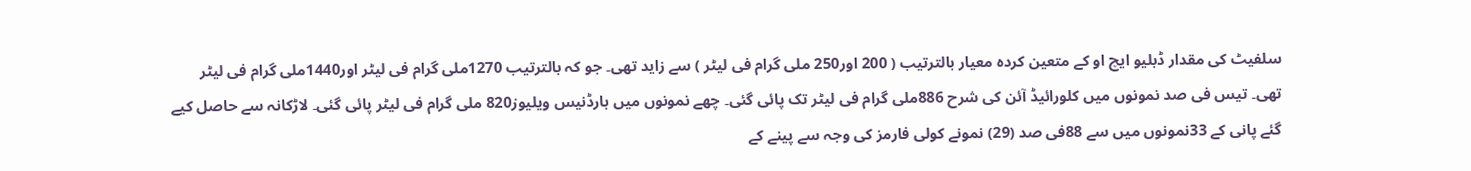سلفیٹ کی مقدار ڈبلیو ایچ او کے متعین کردہ معیار بالترتیب ( 200 اور250 ملی گرام فی لیٹر ) سے زاید تھی۔ جو کہ بالترتیب 1270ملی گرام فی لیٹر اور1440ملی گرام فی لیٹر تھی۔ تیس فی صد نمونوں میں کلورائیڈ آئن کی شرح 886ملی گرام فی لیٹر تک پائی گئی۔ چھے نمونوں میں ہارڈنیس ویلیوز820 ملی گرام فی لیٹر پائی گئی۔ لاڑکانہ سے حاصل کیے گئے پانی کے 33نمونوں میں سے 88فی صد (29) نمونے کولی فارمز کی وجہ سے پینے کے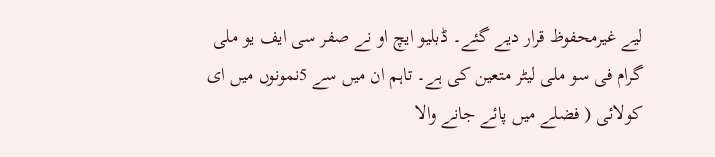لیے غیرمحفوظ قرار دیے گئے۔ ڈبلیو ایچ او نے صفر سی ایف یو ملی گرام فی سو ملی لیٹر متعین کی ہے۔ تاہم ان میں سے 5نمونوں میں ای کولائی ( فضلے میں پائے جانے والا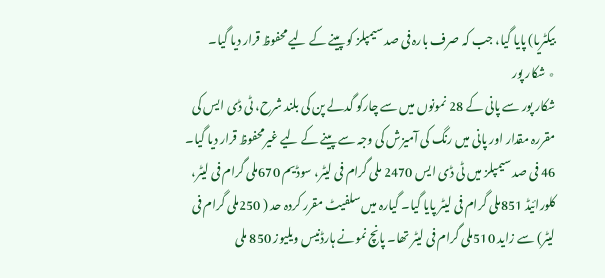بیکٹریا) پایا گیا، جب کہ صرف بارہ فی صد سیمپلز کو پینے کے لیے محفوظ قرار دیا گیا۔
٭ شکار پور
شکار پور سے پانی کے 28 نمونوں میں سے چارکو گدلے پن کی بلند شرح، ٹی ڈی ایس کی مقررہ مقدار اور پانی میں رنگ کی آمیزش کی وجہ سے پینے کے لیے غیرمحفوظ قرار دیا گیا۔ 46 فی صد سیمپلز میں ٹی ڈی ایس 2470 ملی گرام فی لیٹر، سوڈیم 670ملی گرام فی لیٹر، کلورائیڈ 851ملی گرام فی لیٹر پایا گیا۔ گیارہ میں سلفیٹ مقرر کردہ حد ( 250ملی گرام فی لیٹر) سے زاید 510ملی گرام فی لیٹر تھا۔ پانچ نمونے ہارڈنیس ویلیوز 850 ملی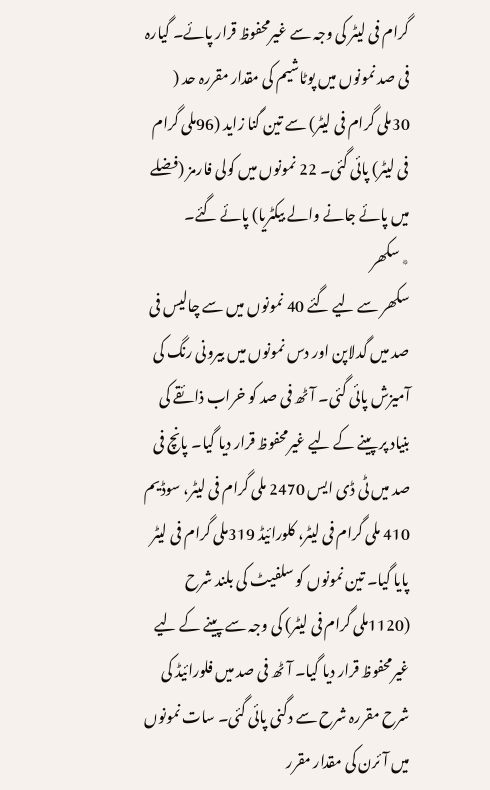گرام فی لیٹر کی وجہ سے غیرمحفوظ قرار پائے۔ گیارہ فی صد نمونوں میں پوٹاشیم کی مقدار مقررہ حد ( 30ملی گرام فی لیٹر) سے تین گنا زاید (96ملی گرام فی لیٹر) پائی گئی۔ 22 نمونوں میں کولی فارمز (فضلے میں پائے جانے والے بیکٹریا) پائے گئے۔
٭ سکھر
سکھر سے لیے گئے 40 نمونوں میں سے چالیس فی صد میں گدلاپن اور دس نمونوں میں بیرونی رنگ کی آمیزش پائی گئی۔ آٹھ فی صد کو خراب ذائقے کی بنیاد پر پینے کے لیے غیرمحفوظ قرار دیا گیا۔ پانچ فی صد میں ٹی ڈی ایس 2470 ملی گرام فی لیٹر، سوڈیم 410 ملی گرام فی لیٹر، کلورائیڈ 319ملی گرام فی لیٹر پایا گیا۔ تین نمونوں کو سلفیٹ کی بلند شرح (1120ملی گرام فی لیٹر) کی وجہ سے پینے کے لیے غیرمحفوظ قرار دیا گیا۔ آٹھ فی صد میں فلورائیڈ کی شرح مقررہ شرح سے دگنی پائی گئی۔ سات نمونوں میں آئرن کی مقدار مقرر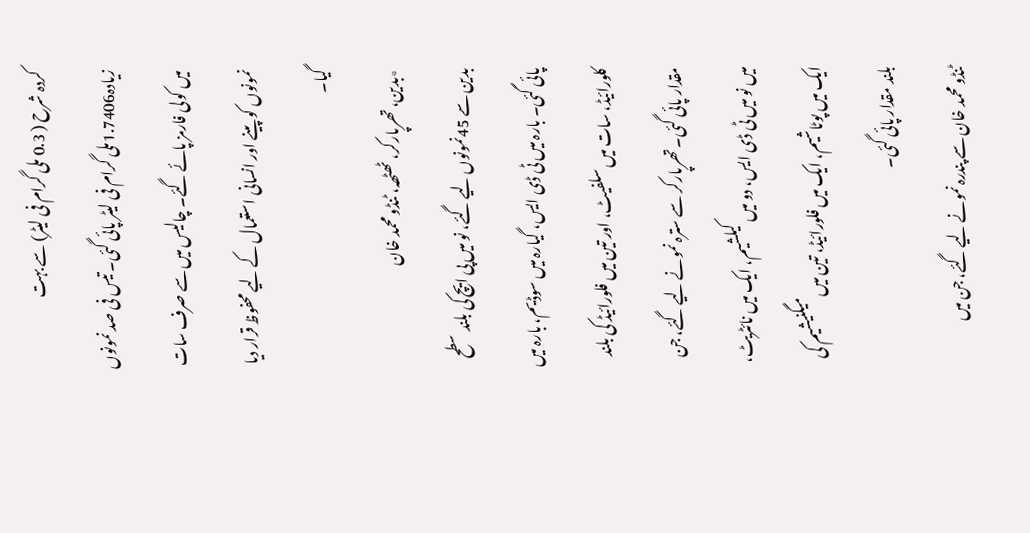کردہ شرح ( 0.3 ملی گرام فی لیٹر) سے بہت زیادہ1.7406ملی گرام فی لیٹر پائی گئی۔ تیس فی صد نمونوں میں کولی فارمز پائے گئے۔ چالیس میں سے صرف سات نمونوں کو پینے اور انسانی استعمال کے لیے محفوظ قرار دیا گیا۔
٭بدین، تھرپارکر، ٹھٹھہ، ٹنڈو محمد خان
بدین سے 45نمونوں لیے گئے، نو میں پی ایچ کی بلند سطح پائی گئی۔ بارہ میں ٹی ڈی ایس، گیارہ میں سوڈیم، بارہ میں کلورائیڈ، سات میں سلفیٹ، اور تین میں فلورائیڈ کی بلند مقدار پائی گئی۔ تھرپارکر سے سترہ نمونے لیے گئے، جن میں نو میں ٹی ڈی ایس، دو میں کیلشیم، ایک میں نائٹریٹ، ایک میں پوٹاشیم، ایک میں فلورائیڈ، تین میں میگنیشیم کی بلند مقدار پائی گئی۔
ٹنڈو محمد خان سے پندرہ نمونے لیے گئے، جن میں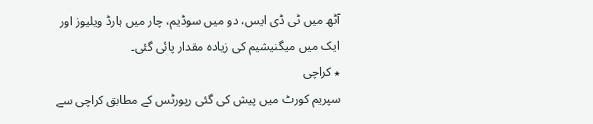آٹھ میں ٹی ڈی ایس، دو میں سوڈیم، چار میں ہارڈ ویلیوز اور ایک میں میگنیشیم کی زیادہ مقدار پائی گئی۔
٭ کراچی
سپریم کورٹ میں پیش کی گئی رپورٹس کے مطابق کراچی سے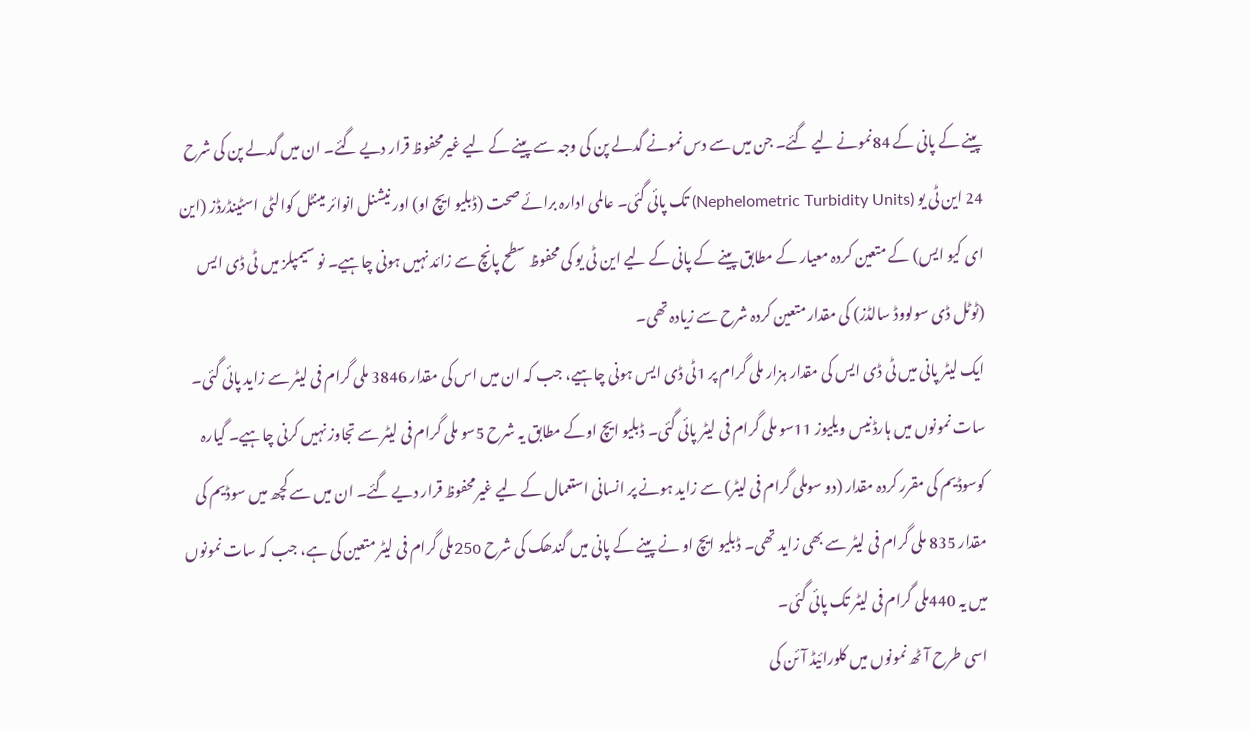پینے کے پانی کے 84نمونے لیے گئے۔ جن میں سے دس نمونے گدلے پن کی وجہ سے پینے کے لیے غیرمحفوظ قرار دیے گئے۔ ان میں گدلے پن کی شرح 24 این ٹی یو (Nephelometric Turbidity Units) تک پائی گئی۔ عالمی ادارہ برائے صحت (ڈبلیو ایچ او) اور نیشنل انوائر مینٹل کوالٹی اسٹینڈرڈز (این ای کیو ایس) کے متعین کردہ معیار کے مطابق پینے کے پانی کے لیے این ٹی یو کی محفوظ سطح پانچ سے زائد نہیں ہونی چاہیے۔ نو سیمپلز میں ٹی ڈی ایس (ٹوٹل ڈی سولووڈ سالڈز) کی مقدار متعین کردہ شرح سے زیادہ تھی۔
ایک لیٹر پانی میں ٹی ڈی ایس کی مقدار ہزار ملی گرام پر 1ٹی ڈی ایس ہونی چاہیے، جب کہ ان میں اس کی مقدار 3846 ملی گرام فی لیٹر سے زاید پائی گئی۔ سات نمونوں میں ہارڈنیس ویلیوز 11سو ملی گرام فی لیٹر پائی گئی۔ ڈبلیو ایچ اوکے مطابق یہ شرح 5سو ملی گرام فی لیٹر سے تجاوز نہیں کرنی چاہیے۔ گیارہ کوسوڈیم کی مقرر کردہ مقدار (دو سوملی گرام فی لیٹر) سے زاید ہونے پر انسانی استعمال کے لیے غیرمحفوظ قرار دیے گئے۔ ان میں سے کچھ میں سوڈیم کی مقدار 835 ملی گرام فی لیٹر سے بھی زاید تھی۔ ڈبلیو ایچ او نے پینے کے پانی میں گندھک کی شرح 25oملی گرام فی لیٹر متعین کی ہے، جب کہ سات نمونوں میں یہ 440ملی گرام فی لیٹر تک پائی گئی۔
اسی طرح آٹھ نمونوں میں کلورائیڈ آئن کی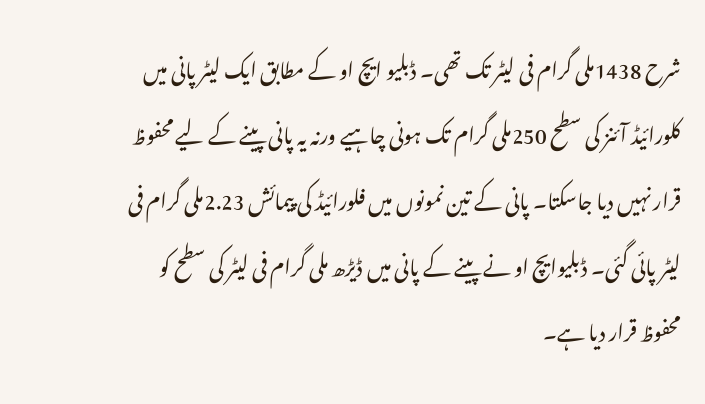شرح 1438ملی گرام فی لیٹر تک تھی۔ ڈبلیو ایچ او کے مطابق ایک لیٹر پانی میں کلورائیڈ آئنز کی سطح 250ملی گرام تک ہونی چاہیے ورنہ یہ پانی پینے کے لیے محفوظ قرار نہیں دیا جاسکتا۔ پانی کے تین نمونوں میں فلورائیڈ کی پیمائش 2.23ملی گرام فی لیٹر پائی گئی۔ ڈبلیوایچ او نے پینے کے پانی میں ڈیڑھ ملی گرام فی لیٹر کی سطح کو محفوظ قرار دیا ہے۔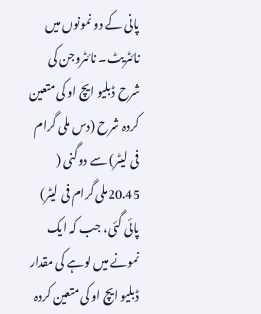پانی کے دو نمونوں میں نائٹریٹ۔ نائٹروجن کی شرح ڈبلیو ایچ او کی متعین کردہ شرح (دس ملی گرام فی لیٹر) سے دوگنی ( 20.45ملی گرام فی لیٹر) پائی گئی، جب کہ ایک نمونے میں لوہے کی مقدار ڈبلیو ایچ او کی متعین کردہ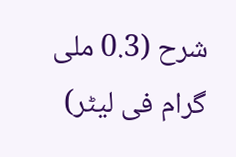شرح (0.3 ملی گرام فی لیٹر)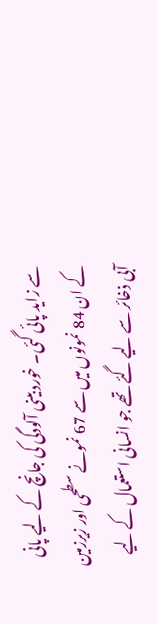سے زاید پائی گئی۔ خورد بینی آلودگی کی جانچ کے لیے پانی کے ان 84 نمونوں میں سے 67 نمونے سطحی اور زیرزمین آبی ذخائر سے لیے گئے تھے جو انسانی استعمال کے لیے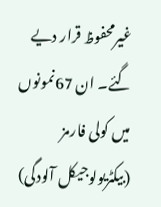غیرمحفوظ قرار دیے گئے۔ ان 67نمونوں میں کولی فارمز (بیکٹریولوجیکل آلودگی)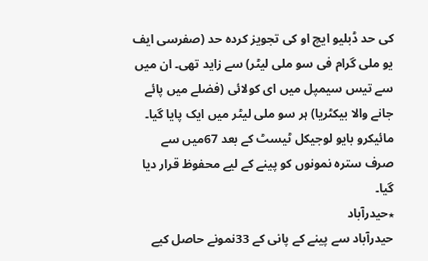کی حد ڈبلیو ایچ او کی تجویز کردہ حد (صفرسی ایف یو ملی گرام فی سو ملی لیٹر) سے زاید تھی۔ ان میں سے تیس سیمپل میں ای کولائی (فضلے میں پائے جانے والا بیکٹریا) ہر سو ملی لیٹر میں ایک پایا گیا۔ مائیکرو بایو لوجیکل ٹیسٹ کے بعد 67میں سے صرف سترہ نمونوں کو پینے کے لیے محفوظ قرار دیا گیا۔
٭حیدرآباد
حیدرآباد سے پینے کے پانی کے 33نمونے حاصل کیے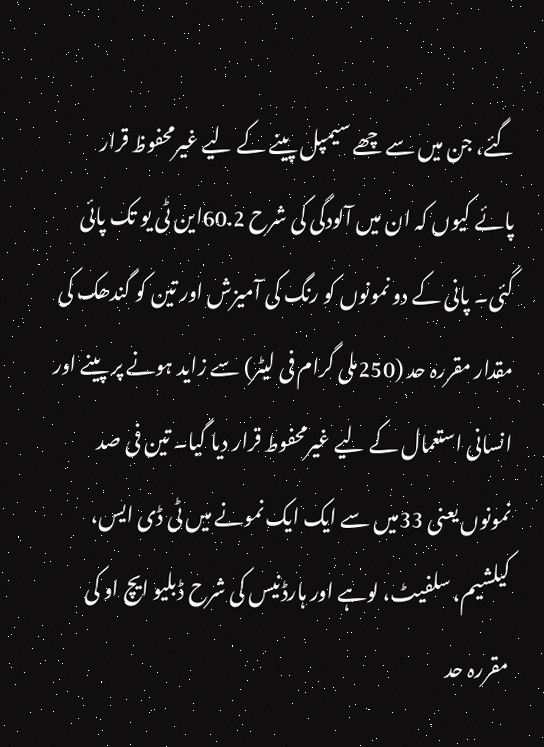گئے، جن میں سے چھے سیمپل پینے کے لیے غیرمحفوظ قرار پائے کیوں کہ ان میں آلودگی کی شرح 60.2این ٹی یو تک پائی گئی۔ پانی کے دو نمونوں کو رنگ کی آمیزش اور تین کو گندھک کی مقدار مقررہ حد (250ملی گرام فی لیٹر) سے زاید ہونے پر پینے اور انسانی استعمال کے لیے غیرمحفوط قرار دیا گیا۔ تین فی صد نمونوں یعنی 33میں سے ایک ایک نمونے میں ٹی ڈی ایس، کیلشیم، سلفیٹ، لوہے اور ہارڈنیس کی شرح ڈبلیو ایچ او کی مقررہ حد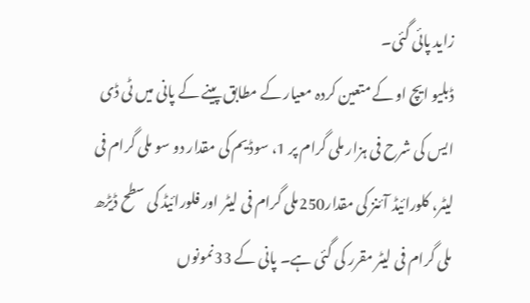زاید پائی گئی۔
ڈبلیو ایچ او کے متعین کردہ معیار کے مطابق پینے کے پانی میں ٹی ڈی ایس کی شرح فی ہزار ملی گرام پر 1، سوڈیم کی مقدار دو سو ملی گرام فی لیٹر، کلورائیڈ آئنز کی مقدار250ملی گرام فی لیٹر اور فلورائیڈ کی سطح ڈیڑھ ملی گرام فی لیٹر مقرر کی گئی ہے۔ پانی کے 33نمونوں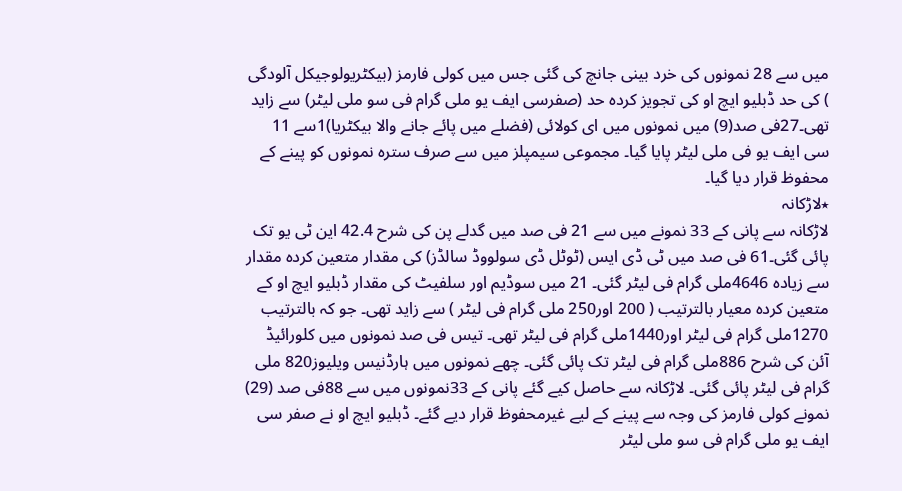میں سے 28 نمونوں کی خرد بینی جانچ کی گئی جس میں کولی فارمز (بیکٹریولوجیکل آلودگی ) کی حد ڈبلیو ایچ او کی تجویز کردہ حد (صفرسی ایف یو ملی گرام فی سو ملی لیٹر) سے زاید تھی۔27فی صد(9) میں نمونوں میں ای کولائی (فضلے میں پائے جانے والا بیکٹریا)1سے 11 سی ایف یو فی ملی لیٹر پایا گیا۔ مجموعی سیمپلز میں سے صرف سترہ نمونوں کو پینے کے محفوظ قرار دیا گیا۔
٭لاڑکانہ
لاڑکانہ سے پانی کے 33 نمونے میں سے 21 فی صد میں گدلے پن کی شرح 42.4 این ٹی یو تک پائی گئی۔61 فی صد میں ٹی ڈی ایس (ٹوٹل ڈی سولووڈ سالڈز) کی مقدار متعین کردہ مقدار سے زیادہ 4646ملی گرام فی لیٹر گئی۔ 21 میں سوڈیم اور سلفیٹ کی مقدار ڈبلیو ایچ او کے متعین کردہ معیار بالترتیب ( 200 اور250 ملی گرام فی لیٹر ) سے زاید تھی۔ جو کہ بالترتیب 1270ملی گرام فی لیٹر اور1440ملی گرام فی لیٹر تھی۔ تیس فی صد نمونوں میں کلورائیڈ آئن کی شرح 886ملی گرام فی لیٹر تک پائی گئی۔ چھے نمونوں میں ہارڈنیس ویلیوز820 ملی گرام فی لیٹر پائی گئی۔ لاڑکانہ سے حاصل کیے گئے پانی کے 33نمونوں میں سے 88فی صد (29) نمونے کولی فارمز کی وجہ سے پینے کے لیے غیرمحفوظ قرار دیے گئے۔ ڈبلیو ایچ او نے صفر سی ایف یو ملی گرام فی سو ملی لیٹر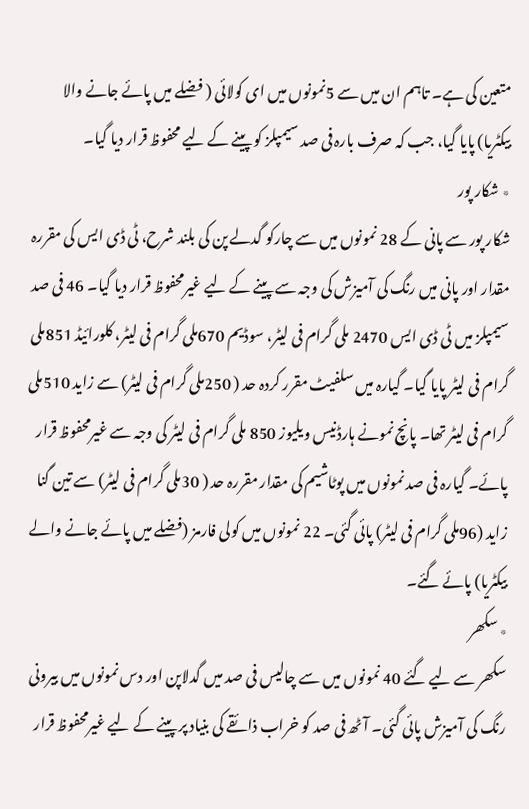متعین کی ہے۔ تاہم ان میں سے 5نمونوں میں ای کولائی ( فضلے میں پائے جانے والا بیکٹریا) پایا گیا، جب کہ صرف بارہ فی صد سیمپلز کو پینے کے لیے محفوظ قرار دیا گیا۔
٭ شکار پور
شکار پور سے پانی کے 28 نمونوں میں سے چارکو گدلے پن کی بلند شرح، ٹی ڈی ایس کی مقررہ مقدار اور پانی میں رنگ کی آمیزش کی وجہ سے پینے کے لیے غیرمحفوظ قرار دیا گیا۔ 46 فی صد سیمپلز میں ٹی ڈی ایس 2470 ملی گرام فی لیٹر، سوڈیم 670ملی گرام فی لیٹر، کلورائیڈ 851ملی گرام فی لیٹر پایا گیا۔ گیارہ میں سلفیٹ مقرر کردہ حد ( 250ملی گرام فی لیٹر) سے زاید 510ملی گرام فی لیٹر تھا۔ پانچ نمونے ہارڈنیس ویلیوز 850 ملی گرام فی لیٹر کی وجہ سے غیرمحفوظ قرار پائے۔ گیارہ فی صد نمونوں میں پوٹاشیم کی مقدار مقررہ حد ( 30ملی گرام فی لیٹر) سے تین گنا زاید (96ملی گرام فی لیٹر) پائی گئی۔ 22 نمونوں میں کولی فارمز (فضلے میں پائے جانے والے بیکٹریا) پائے گئے۔
٭ سکھر
سکھر سے لیے گئے 40 نمونوں میں سے چالیس فی صد میں گدلاپن اور دس نمونوں میں بیرونی رنگ کی آمیزش پائی گئی۔ آٹھ فی صد کو خراب ذائقے کی بنیاد پر پینے کے لیے غیرمحفوظ قرار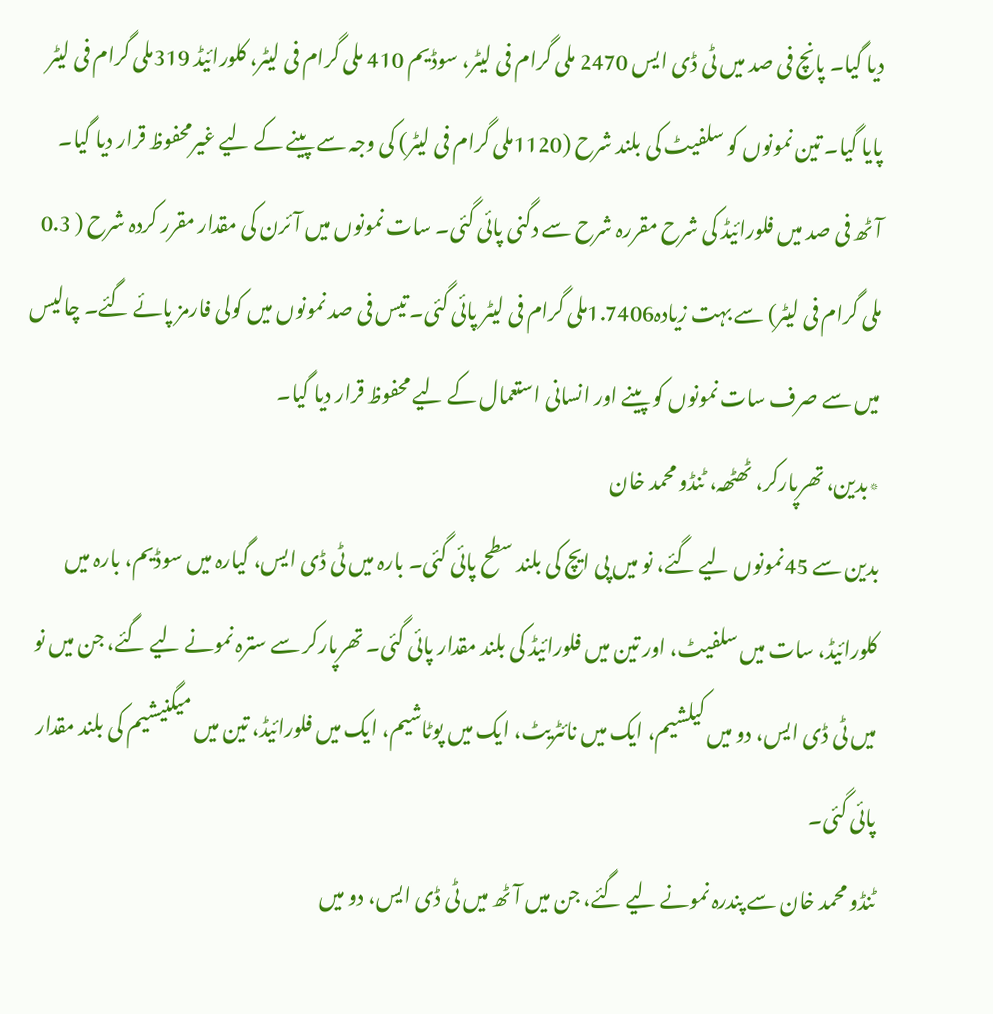دیا گیا۔ پانچ فی صد میں ٹی ڈی ایس 2470 ملی گرام فی لیٹر، سوڈیم 410 ملی گرام فی لیٹر، کلورائیڈ 319ملی گرام فی لیٹر پایا گیا۔ تین نمونوں کو سلفیٹ کی بلند شرح (1120ملی گرام فی لیٹر) کی وجہ سے پینے کے لیے غیرمحفوظ قرار دیا گیا۔ آٹھ فی صد میں فلورائیڈ کی شرح مقررہ شرح سے دگنی پائی گئی۔ سات نمونوں میں آئرن کی مقدار مقرر کردہ شرح ( 0.3 ملی گرام فی لیٹر) سے بہت زیادہ1.7406ملی گرام فی لیٹر پائی گئی۔ تیس فی صد نمونوں میں کولی فارمز پائے گئے۔ چالیس میں سے صرف سات نمونوں کو پینے اور انسانی استعمال کے لیے محفوظ قرار دیا گیا۔
٭بدین، تھرپارکر، ٹھٹھہ، ٹنڈو محمد خان
بدین سے 45نمونوں لیے گئے، نو میں پی ایچ کی بلند سطح پائی گئی۔ بارہ میں ٹی ڈی ایس، گیارہ میں سوڈیم، بارہ میں کلورائیڈ، سات میں سلفیٹ، اور تین میں فلورائیڈ کی بلند مقدار پائی گئی۔ تھرپارکر سے سترہ نمونے لیے گئے، جن میں نو میں ٹی ڈی ایس، دو میں کیلشیم، ایک میں نائٹریٹ، ایک میں پوٹاشیم، ایک میں فلورائیڈ، تین میں میگنیشیم کی بلند مقدار پائی گئی۔
ٹنڈو محمد خان سے پندرہ نمونے لیے گئے، جن میں آٹھ میں ٹی ڈی ایس، دو میں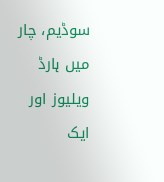سوڈیم، چار میں ہارڈ ویلیوز اور ایک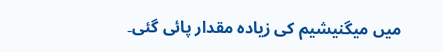میں میگنیشیم کی زیادہ مقدار پائی گئی۔